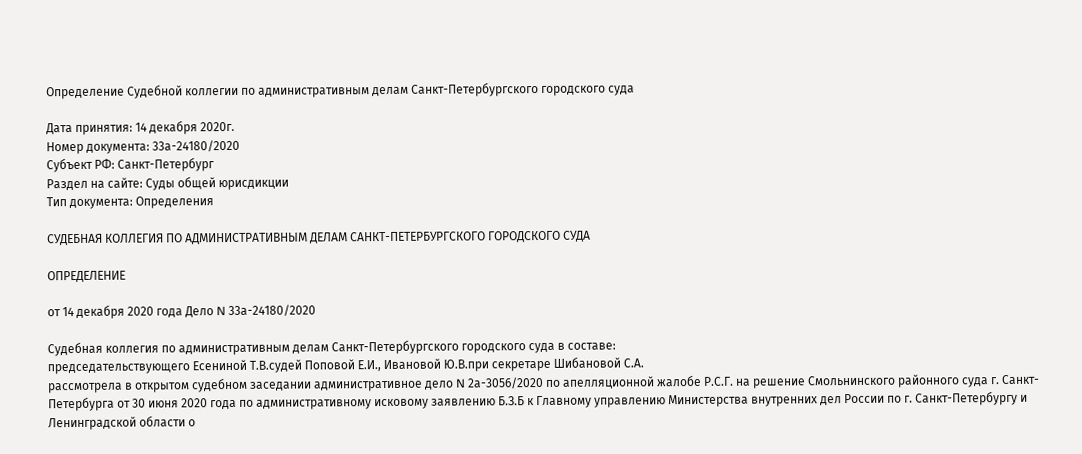Определение Судебной коллегии по административным делам Санкт-Петербургского городского суда

Дата принятия: 14 декабря 2020г.
Номер документа: 33а-24180/2020
Субъект РФ: Санкт-Петербург
Раздел на сайте: Суды общей юрисдикции
Тип документа: Определения

СУДЕБНАЯ КОЛЛЕГИЯ ПО АДМИНИСТРАТИВНЫМ ДЕЛАМ САНКТ-ПЕТЕРБУРГСКОГО ГОРОДСКОГО СУДА

ОПРЕДЕЛЕНИЕ

от 14 декабря 2020 года Дело N 33а-24180/2020

Судебная коллегия по административным делам Санкт-Петербургского городского суда в составе:
председательствующего Есениной Т.В.судей Поповой Е.И., Ивановой Ю.В.при секретаре Шибановой С.А.
рассмотрела в открытом судебном заседании административное дело N 2а-3056/2020 по апелляционной жалобе Р.С.Г. на решение Смольнинского районного суда г. Санкт-Петербурга от 30 июня 2020 года по административному исковому заявлению Б.З.Б к Главному управлению Министерства внутренних дел России по г. Санкт-Петербургу и Ленинградской области о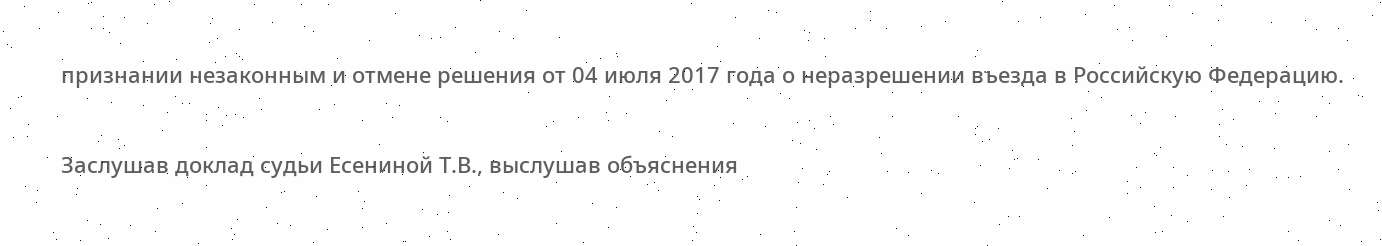признании незаконным и отмене решения от 04 июля 2017 года о неразрешении въезда в Российскую Федерацию.

Заслушав доклад судьи Есениной Т.В., выслушав объяснения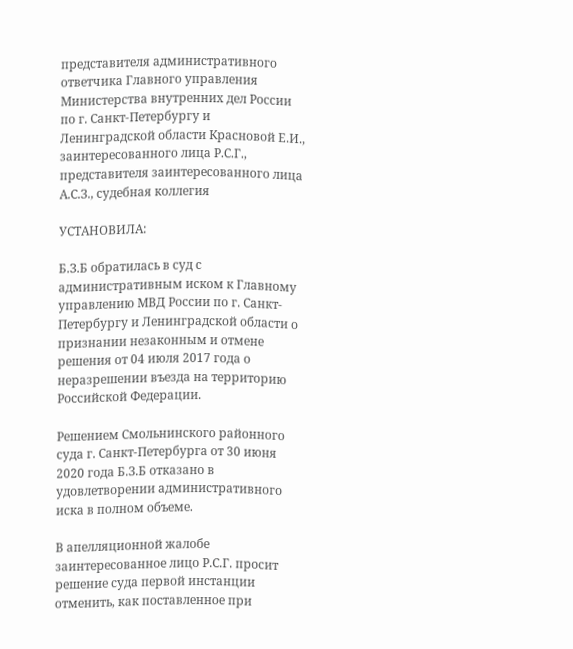представителя административного ответчика Главного управления Министерства внутренних дел России по г. Санкт-Петербургу и Ленинградской области Красновой Е.И., заинтересованного лица Р.С.Г., представителя заинтересованного лица А.С.З., судебная коллегия

УСТАНОВИЛА:

Б.З.Б обратилась в суд с административным иском к Главному управлению МВД России по г. Санкт-Петербургу и Ленинградской области о признании незаконным и отмене решения от 04 июля 2017 года о неразрешении въезда на территорию Российской Федерации.

Решением Смольнинского районного суда г. Санкт-Петербурга от 30 июня 2020 года Б.З.Б отказано в удовлетворении административного иска в полном объеме.

В апелляционной жалобе заинтересованное лицо Р.С.Г. просит решение суда первой инстанции отменить, как поставленное при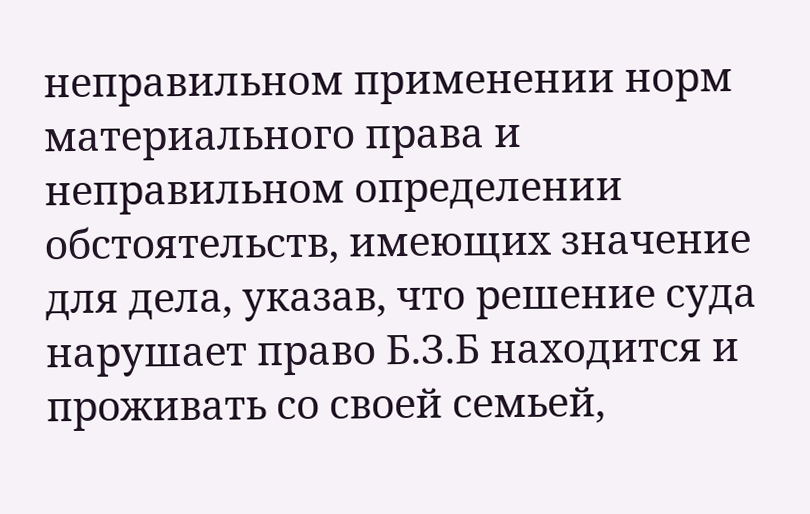неправильном применении норм материального права и неправильном определении обстоятельств, имеющих значение для дела, указав, что решение суда нарушает право Б.З.Б находится и проживать со своей семьей,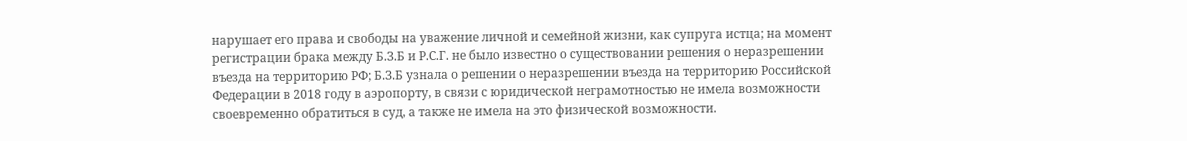нарушает его права и свободы на уважение личной и семейной жизни, как супруга истца; на момент регистрации брака между Б.З.Б и Р.С.Г. не было известно о существовании решения о неразрешении въезда на территорию РФ; Б.З.Б узнала о решении о неразрешении въезда на территорию Российской Федерации в 2018 году в аэропорту, в связи с юридической неграмотностью не имела возможности своевременно обратиться в суд, а также не имела на это физической возможности.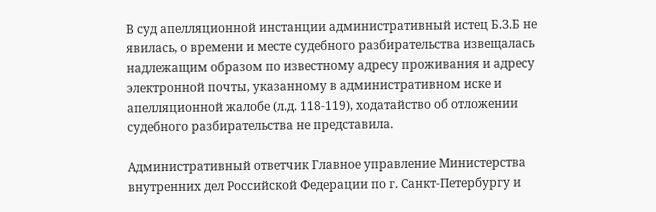В суд апелляционной инстанции административный истец Б.З.Б не явилась, о времени и месте судебного разбирательства извещалась надлежащим образом по известному адресу проживания и адресу электронной почты, указанному в административном иске и апелляционной жалобе (л.д. 118-119), ходатайство об отложении судебного разбирательства не представила.

Административный ответчик Главное управление Министерства внутренних дел Российской Федерации по г. Санкт-Петербургу и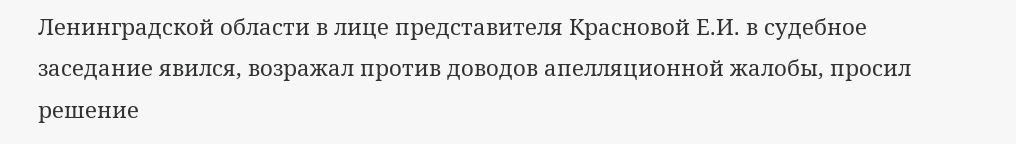Ленинградской области в лице представителя Красновой Е.И. в судебное заседание явился, возражал против доводов апелляционной жалобы, просил решение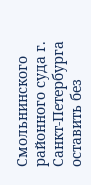Смольнинского районного суда г. Санкт-Петербурга оставить без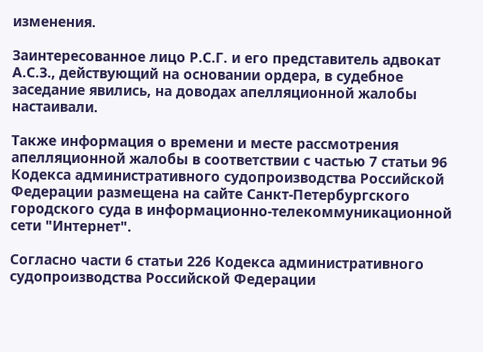изменения.

Заинтересованное лицо Р.С.Г. и его представитель адвокат А.С.З., действующий на основании ордера, в судебное заседание явились, на доводах апелляционной жалобы настаивали.

Также информация о времени и месте рассмотрения апелляционной жалобы в соответствии с частью 7 статьи 96 Кодекса административного судопроизводства Российской Федерации размещена на сайте Санкт-Петербургского городского суда в информационно-телекоммуникационной сети "Интернет".

Согласно части 6 статьи 226 Кодекса административного судопроизводства Российской Федерации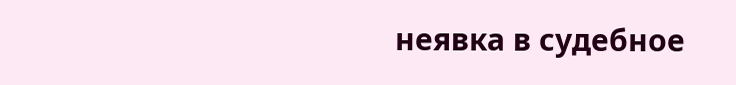неявка в судебное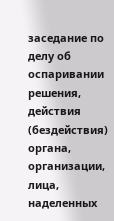заседание по делу об оспаривании решения, действия (бездействия) органа, организации, лица, наделенных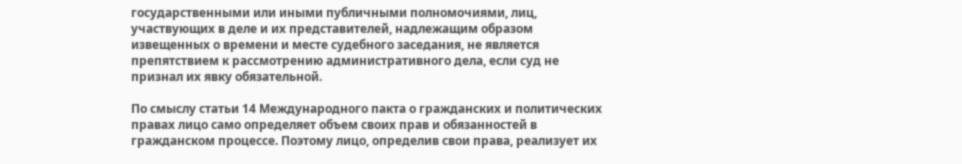государственными или иными публичными полномочиями, лиц, участвующих в деле и их представителей, надлежащим образом извещенных о времени и месте судебного заседания, не является препятствием к рассмотрению административного дела, если суд не признал их явку обязательной.

По смыслу статьи 14 Международного пакта о гражданских и политических правах лицо само определяет объем своих прав и обязанностей в гражданском процессе. Поэтому лицо, определив свои права, реализует их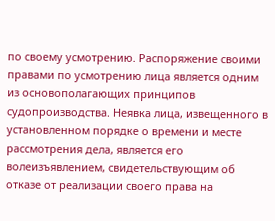по своему усмотрению. Распоряжение своими правами по усмотрению лица является одним из основополагающих принципов судопроизводства. Неявка лица, извещенного в установленном порядке о времени и месте рассмотрения дела, является его волеизъявлением, свидетельствующим об отказе от реализации своего права на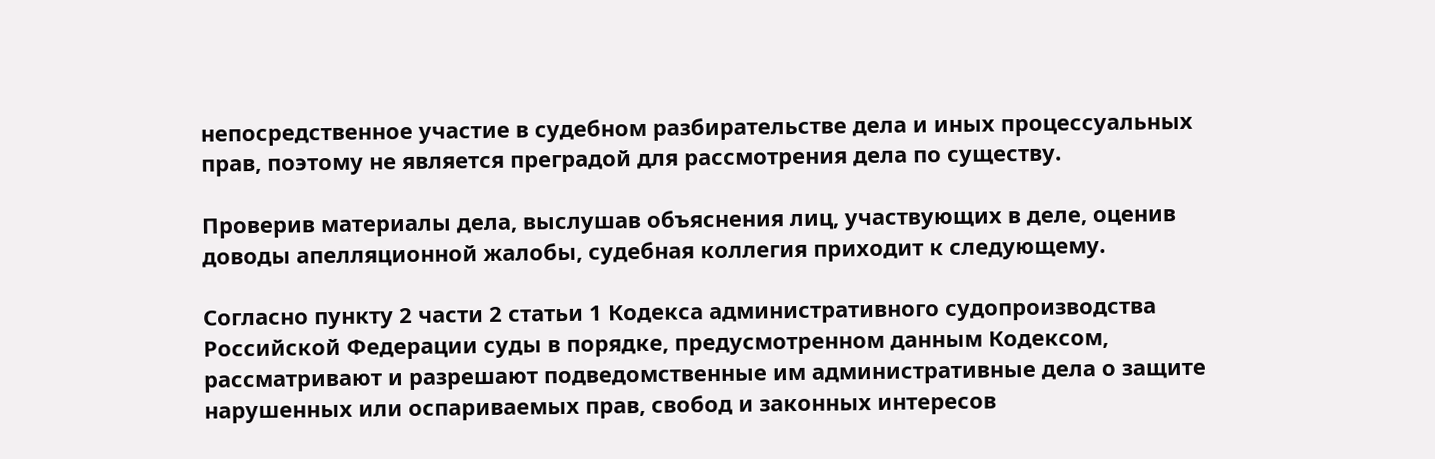непосредственное участие в судебном разбирательстве дела и иных процессуальных прав, поэтому не является преградой для рассмотрения дела по существу.

Проверив материалы дела, выслушав объяснения лиц, участвующих в деле, оценив доводы апелляционной жалобы, судебная коллегия приходит к следующему.

Согласно пункту 2 части 2 статьи 1 Кодекса административного судопроизводства Российской Федерации суды в порядке, предусмотренном данным Кодексом, рассматривают и разрешают подведомственные им административные дела о защите нарушенных или оспариваемых прав, свобод и законных интересов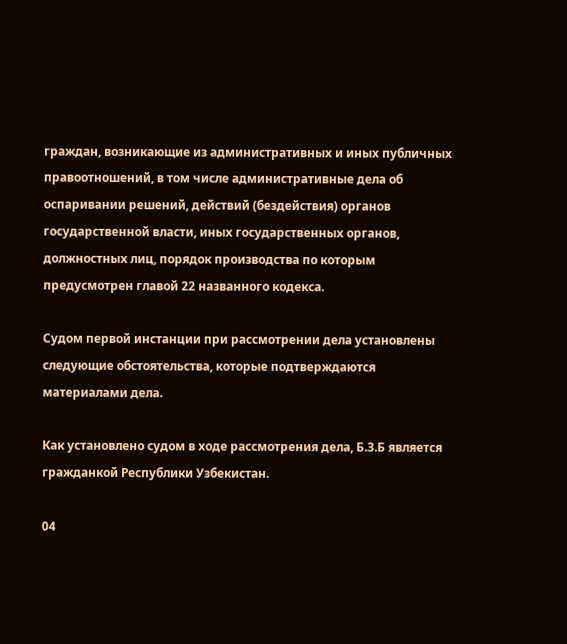граждан, возникающие из административных и иных публичных правоотношений, в том числе административные дела об оспаривании решений, действий (бездействия) органов государственной власти, иных государственных органов, должностных лиц, порядок производства по которым предусмотрен главой 22 названного кодекса.

Судом первой инстанции при рассмотрении дела установлены следующие обстоятельства, которые подтверждаются материалами дела.

Как установлено судом в ходе рассмотрения дела, Б.З.Б является гражданкой Республики Узбекистан.

04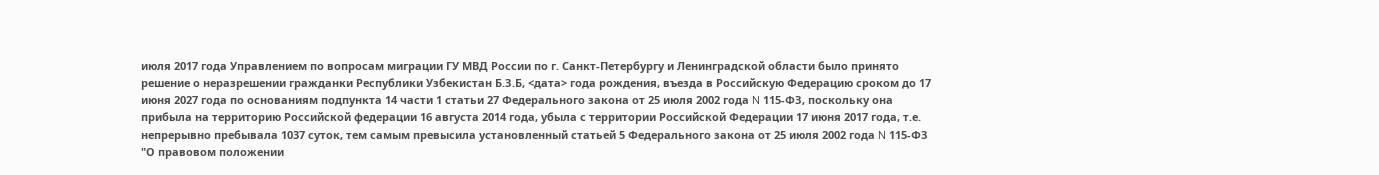июля 2017 года Управлением по вопросам миграции ГУ МВД России по г. Санкт-Петербургу и Ленинградской области было принято решение о неразрешении гражданки Республики Узбекистан Б.З.Б, <дата> года рождения, въезда в Российскую Федерацию сроком до 17 июня 2027 года по основаниям подпункта 14 части 1 статьи 27 Федерального закона от 25 июля 2002 года N 115-ФЗ, поскольку она прибыла на территорию Российской федерации 16 августа 2014 года, убыла с территории Российской Федерации 17 июня 2017 года, т.е. непрерывно пребывала 1037 суток, тем самым превысила установленный статьей 5 Федерального закона от 25 июля 2002 года N 115-ФЗ "О правовом положении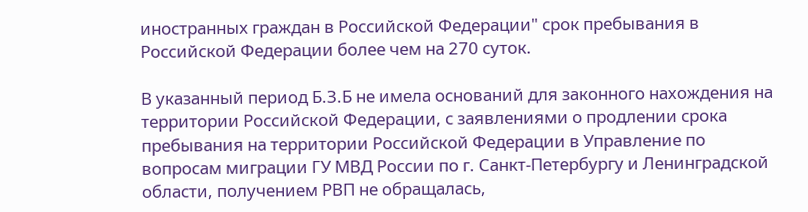иностранных граждан в Российской Федерации" срок пребывания в Российской Федерации более чем на 270 суток.

В указанный период Б.З.Б не имела оснований для законного нахождения на территории Российской Федерации, с заявлениями о продлении срока пребывания на территории Российской Федерации в Управление по вопросам миграции ГУ МВД России по г. Санкт-Петербургу и Ленинградской области, получением РВП не обращалась,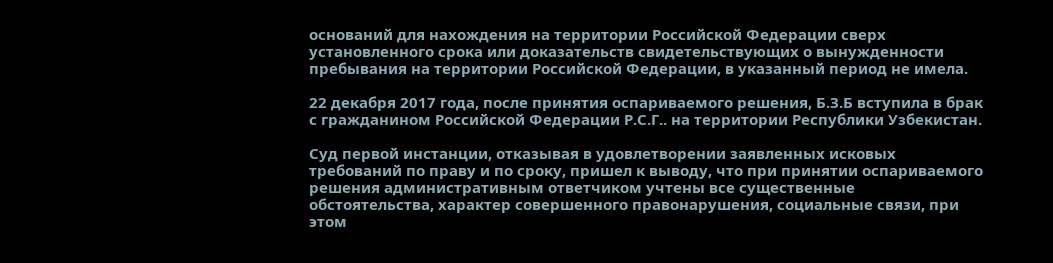оснований для нахождения на территории Российской Федерации сверх установленного срока или доказательств свидетельствующих о вынужденности пребывания на территории Российской Федерации, в указанный период не имела.

22 декабря 2017 года, после принятия оспариваемого решения, Б.З.Б вступила в брак с гражданином Российской Федерации Р.С.Г.. на территории Республики Узбекистан.

Суд первой инстанции, отказывая в удовлетворении заявленных исковых требований по праву и по сроку, пришел к выводу, что при принятии оспариваемого решения административным ответчиком учтены все существенные обстоятельства, характер совершенного правонарушения, социальные связи, при этом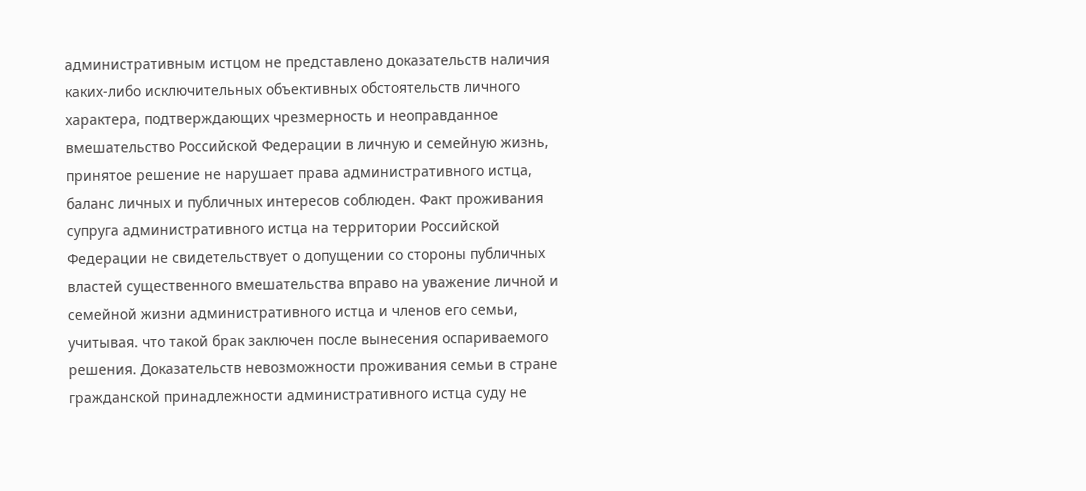административным истцом не представлено доказательств наличия каких-либо исключительных объективных обстоятельств личного характера, подтверждающих чрезмерность и неоправданное вмешательство Российской Федерации в личную и семейную жизнь, принятое решение не нарушает права административного истца, баланс личных и публичных интересов соблюден. Факт проживания супруга административного истца на территории Российской Федерации не свидетельствует о допущении со стороны публичных властей существенного вмешательства вправо на уважение личной и семейной жизни административного истца и членов его семьи, учитывая. что такой брак заключен после вынесения оспариваемого решения. Доказательств невозможности проживания семьи в стране гражданской принадлежности административного истца суду не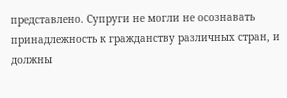представлено. Супруги не могли не осознавать принадлежность к гражданству различных стран, и должны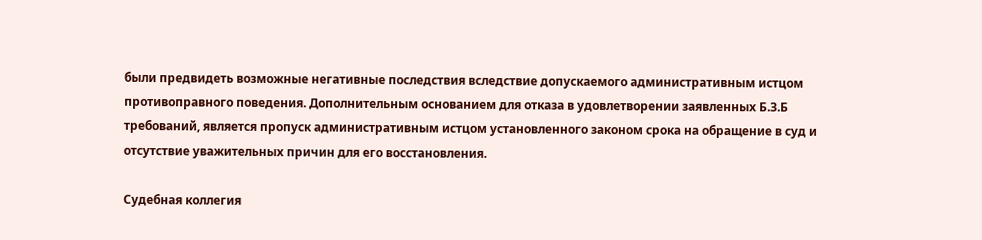были предвидеть возможные негативные последствия вследствие допускаемого административным истцом противоправного поведения. Дополнительным основанием для отказа в удовлетворении заявленных Б.З.Б требований, является пропуск административным истцом установленного законом срока на обращение в суд и отсутствие уважительных причин для его восстановления.

Судебная коллегия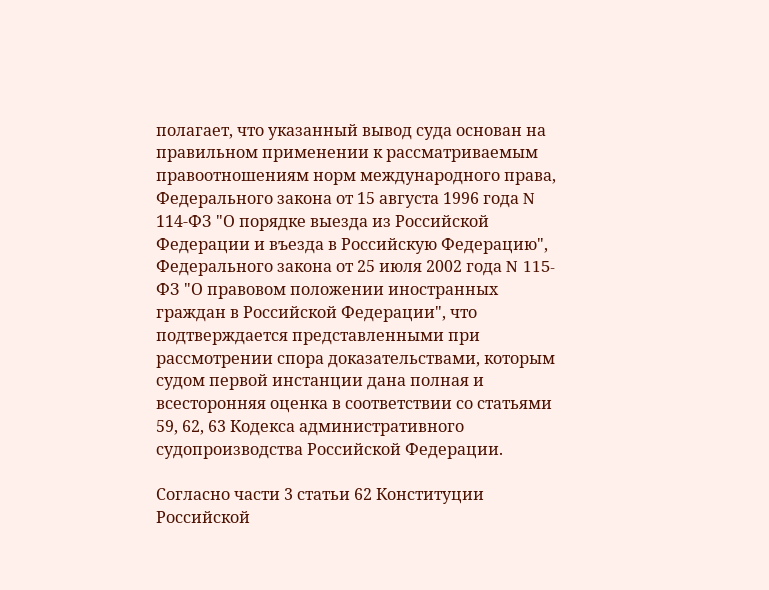полагает, что указанный вывод суда основан на правильном применении к рассматриваемым правоотношениям норм международного права, Федерального закона от 15 августа 1996 года N 114-ФЗ "О порядке выезда из Российской Федерации и въезда в Российскую Федерацию", Федерального закона от 25 июля 2002 года N 115-ФЗ "О правовом положении иностранных граждан в Российской Федерации", что подтверждается представленными при рассмотрении спора доказательствами, которым судом первой инстанции дана полная и всесторонняя оценка в соответствии со статьями 59, 62, 63 Кодекса административного судопроизводства Российской Федерации.

Согласно части 3 статьи 62 Конституции Российской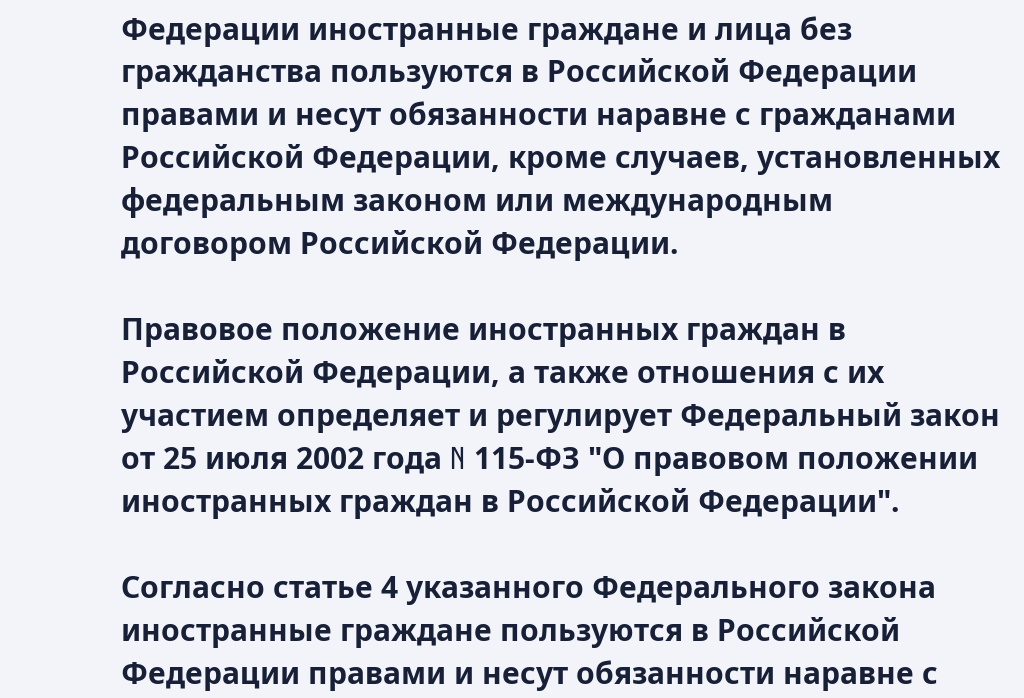Федерации иностранные граждане и лица без гражданства пользуются в Российской Федерации правами и несут обязанности наравне с гражданами Российской Федерации, кроме случаев, установленных федеральным законом или международным договором Российской Федерации.

Правовое положение иностранных граждан в Российской Федерации, а также отношения с их участием определяет и регулирует Федеральный закон от 25 июля 2002 года N 115-ФЗ "О правовом положении иностранных граждан в Российской Федерации".

Согласно статье 4 указанного Федерального закона иностранные граждане пользуются в Российской Федерации правами и несут обязанности наравне с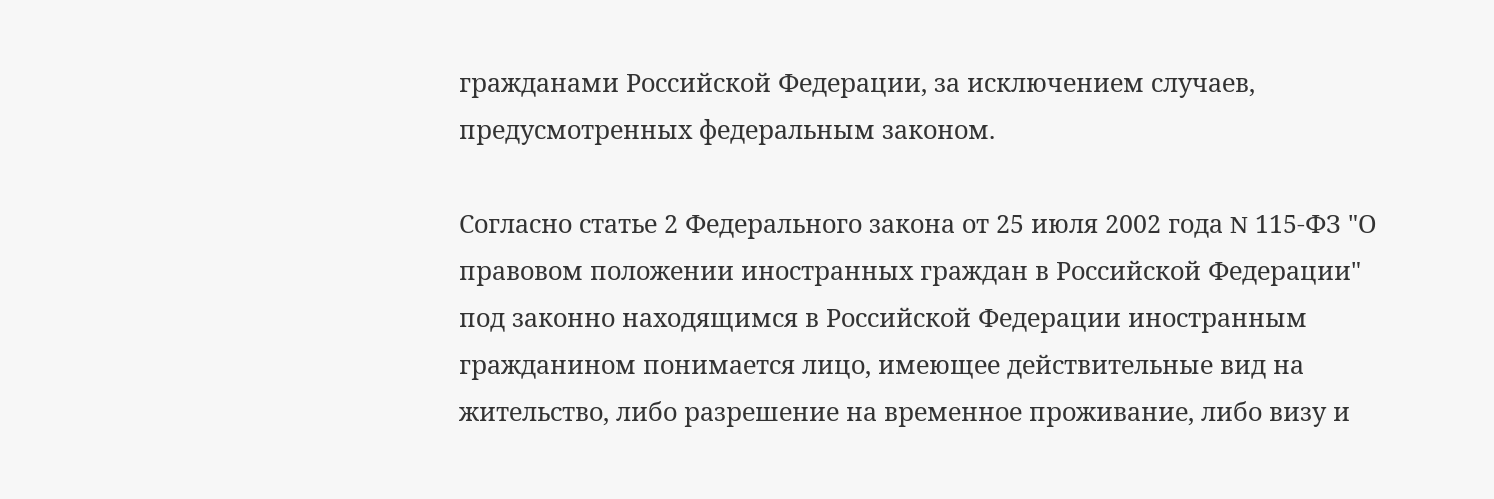гражданами Российской Федерации, за исключением случаев, предусмотренных федеральным законом.

Согласно статье 2 Федерального закона от 25 июля 2002 года N 115-ФЗ "О правовом положении иностранных граждан в Российской Федерации" под законно находящимся в Российской Федерации иностранным гражданином понимается лицо, имеющее действительные вид на жительство, либо разрешение на временное проживание, либо визу и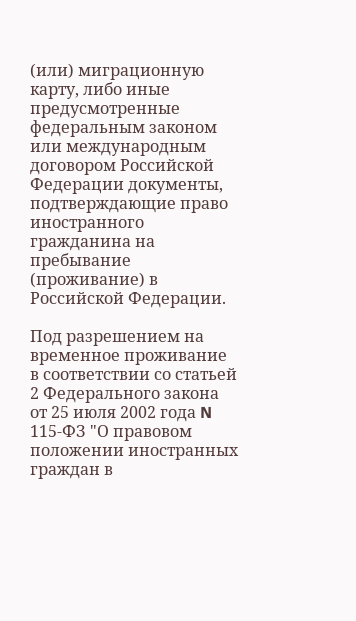(или) миграционную карту, либо иные предусмотренные федеральным законом или международным договором Российской Федерации документы, подтверждающие право иностранного гражданина на пребывание (проживание) в Российской Федерации.

Под разрешением на временное проживание в соответствии со статьей 2 Федерального закона от 25 июля 2002 года N 115-ФЗ "О правовом положении иностранных граждан в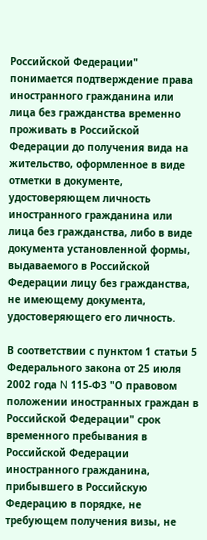Российской Федерации" понимается подтверждение права иностранного гражданина или лица без гражданства временно проживать в Российской Федерации до получения вида на жительство, оформленное в виде отметки в документе, удостоверяющем личность иностранного гражданина или лица без гражданства, либо в виде документа установленной формы, выдаваемого в Российской Федерации лицу без гражданства, не имеющему документа, удостоверяющего его личность.

В соответствии с пунктом 1 статьи 5 Федерального закона от 25 июля 2002 года N 115-ФЗ "О правовом положении иностранных граждан в Российской Федерации" срок временного пребывания в Российской Федерации иностранного гражданина, прибывшего в Российскую Федерацию в порядке, не требующем получения визы, не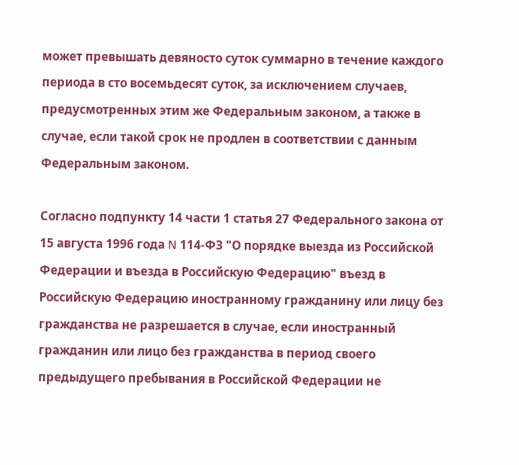может превышать девяносто суток суммарно в течение каждого периода в сто восемьдесят суток, за исключением случаев, предусмотренных этим же Федеральным законом, а также в случае, если такой срок не продлен в соответствии с данным Федеральным законом.

Согласно подпункту 14 части 1 статья 27 Федерального закона от 15 августа 1996 года N 114-ФЗ "О порядке выезда из Российской Федерации и въезда в Российскую Федерацию" въезд в Российскую Федерацию иностранному гражданину или лицу без гражданства не разрешается в случае, если иностранный гражданин или лицо без гражданства в период своего предыдущего пребывания в Российской Федерации не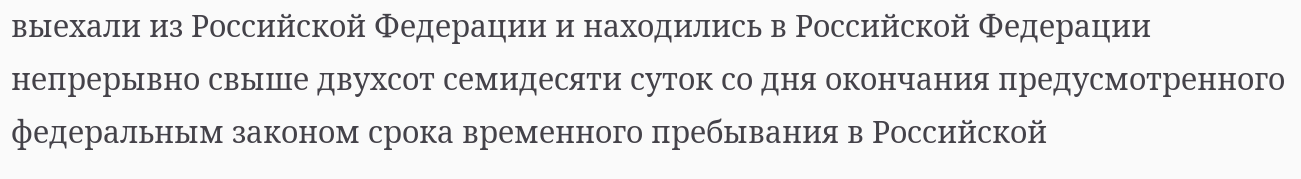выехали из Российской Федерации и находились в Российской Федерации непрерывно свыше двухсот семидесяти суток со дня окончания предусмотренного федеральным законом срока временного пребывания в Российской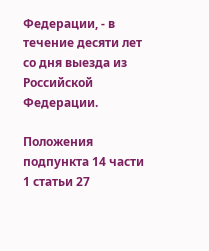Федерации, - в течение десяти лет со дня выезда из Российской Федерации.

Положения подпункта 14 части 1 статьи 27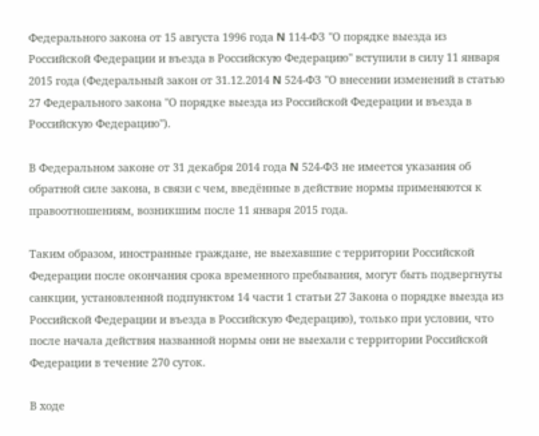Федерального закона от 15 августа 1996 года N 114-ФЗ "О порядке выезда из Российской Федерации и въезда в Российскую Федерацию" вступили в силу 11 января 2015 года (Федеральный закон от 31.12.2014 N 524-ФЗ "О внесении изменений в статью 27 Федерального закона "О порядке выезда из Российской Федерации и въезда в Российскую Федерацию").

В Федеральном законе от 31 декабря 2014 года N 524-ФЗ не имеется указания об обратной силе закона, в связи с чем, введённые в действие нормы применяются к правоотношениям, возникшим после 11 января 2015 года.

Таким образом, иностранные граждане, не выехавшие с территории Российской Федерации после окончания срока временного пребывания, могут быть подвергнуты санкции, установленной подпунктом 14 части 1 статьи 27 Закона о порядке выезда из Российской Федерации и въезда в Российскую Федерацию), только при условии, что после начала действия названной нормы они не выехали с территории Российской Федерации в течение 270 суток.

В ходе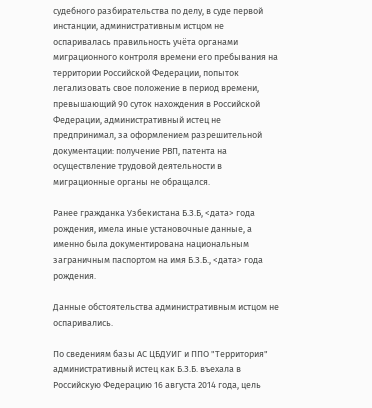судебного разбирательства по делу, в суде первой инстанции, административным истцом не оспаривалась правильность учёта органами миграционного контроля времени его пребывания на территории Российской Федерации, попыток легализовать свое положение в период времени, превышающий 90 суток нахождения в Российской Федерации, административный истец не предпринимал, за оформлением разрешительной документации: получение РВП, патента на осуществление трудовой деятельности в миграционные органы не обращался.

Ранее гражданка Узбекистана Б.З.Б, <дата> года рождения, имела иные установочные данные, а именно была документирована национальным заграничным паспортом на имя Б.З.Б., <дата> года рождения.

Данные обстоятельства административным истцом не оспаривались.

По сведениям базы АС ЦБДУИГ и ППО "Территория" административный истец как Б.З.Б. въехала в Российскую Федерацию 16 августа 2014 года, цель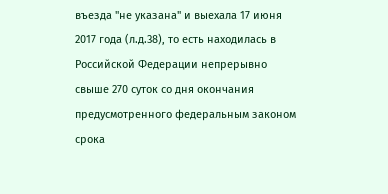въезда "не указана" и выехала 17 июня 2017 года (л.д.38), то есть находилась в Российской Федерации непрерывно свыше 270 суток со дня окончания предусмотренного федеральным законом срока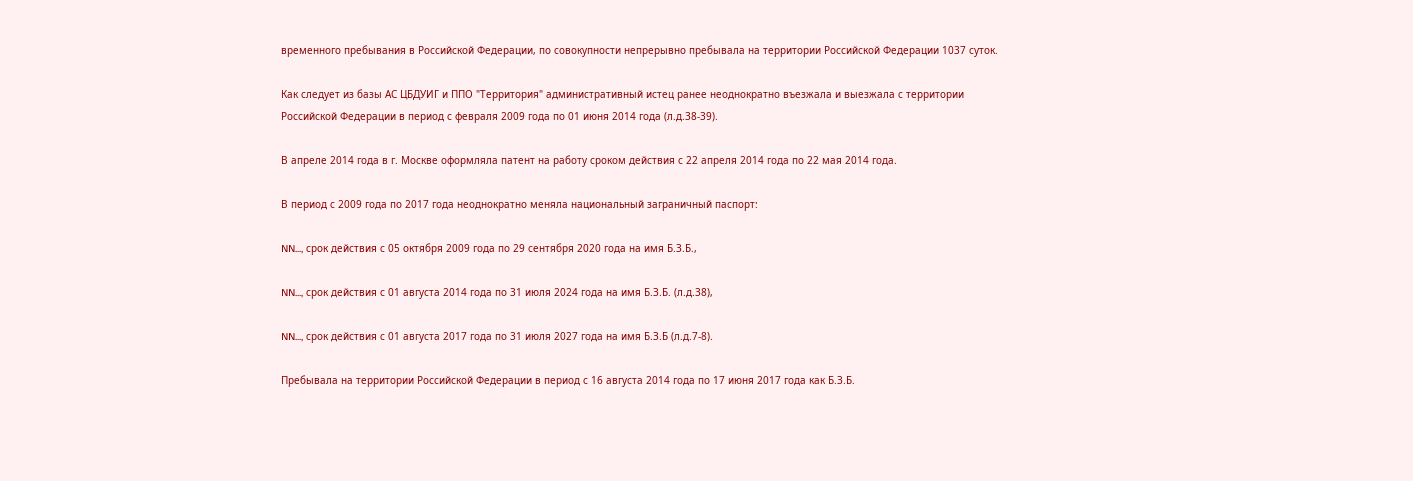временного пребывания в Российской Федерации, по совокупности непрерывно пребывала на территории Российской Федерации 1037 суток.

Как следует из базы АС ЦБДУИГ и ППО "Территория" административный истец ранее неоднократно въезжала и выезжала с территории Российской Федерации в период с февраля 2009 года по 01 июня 2014 года (л.д.38-39).

В апреле 2014 года в г. Москве оформляла патент на работу сроком действия с 22 апреля 2014 года по 22 мая 2014 года.

В период с 2009 года по 2017 года неоднократно меняла национальный заграничный паспорт:

NN..., срок действия с 05 октября 2009 года по 29 сентября 2020 года на имя Б.З.Б.,

NN..., срок действия с 01 августа 2014 года по 31 июля 2024 года на имя Б.З.Б. (л.д.38),

NN..., срок действия с 01 августа 2017 года по 31 июля 2027 года на имя Б.З.Б (л.д.7-8).

Пребывала на территории Российской Федерации в период с 16 августа 2014 года по 17 июня 2017 года как Б.З.Б.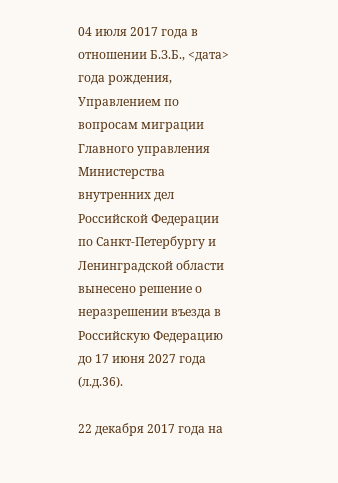04 июля 2017 года в отношении Б.З.Б., <дата> года рождения, Управлением по вопросам миграции Главного управления Министерства внутренних дел Российской Федерации по Санкт-Петербургу и Ленинградской области вынесено решение о неразрешении въезда в Российскую Федерацию до 17 июня 2027 года (л.д.36).

22 декабря 2017 года на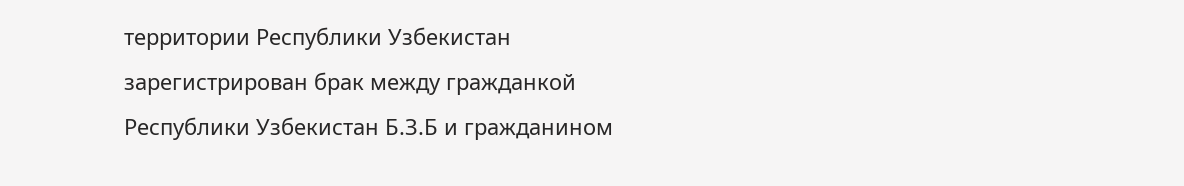территории Республики Узбекистан зарегистрирован брак между гражданкой Республики Узбекистан Б.З.Б и гражданином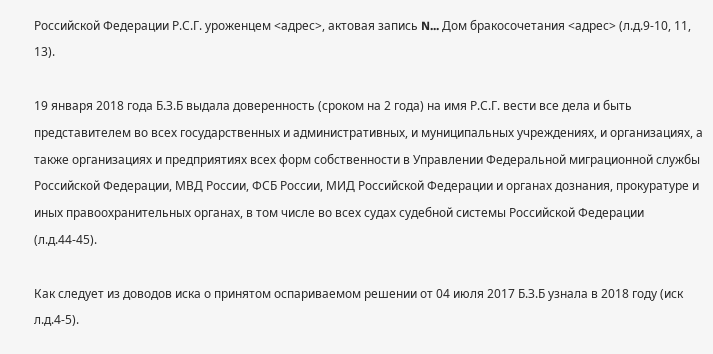Российской Федерации Р.С.Г. уроженцем <адрес>, актовая запись N... Дом бракосочетания <адрес> (л.д.9-10, 11, 13).

19 января 2018 года Б.З.Б выдала доверенность (сроком на 2 года) на имя Р.С.Г. вести все дела и быть представителем во всех государственных и административных, и муниципальных учреждениях, и организациях, а также организациях и предприятиях всех форм собственности в Управлении Федеральной миграционной службы Российской Федерации, МВД России, ФСБ России, МИД Российской Федерации и органах дознания, прокуратуре и иных правоохранительных органах, в том числе во всех судах судебной системы Российской Федерации (л.д.44-45).

Как следует из доводов иска о принятом оспариваемом решении от 04 июля 2017 Б.З.Б узнала в 2018 году (иск л.д.4-5).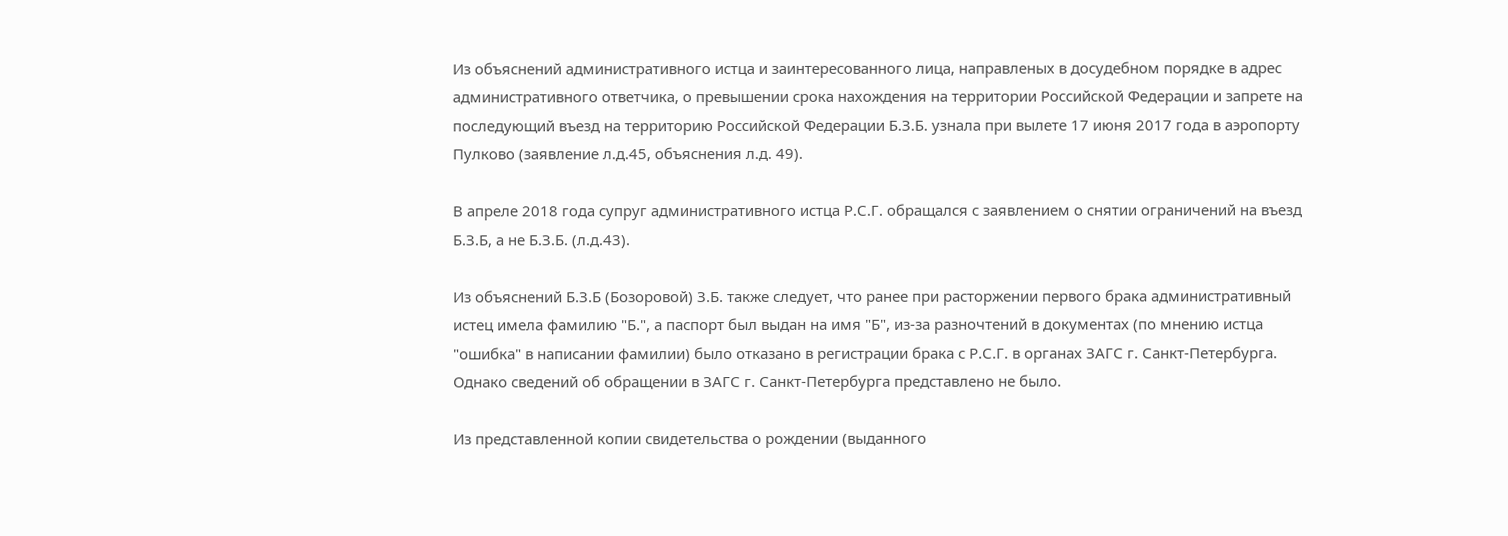Из объяснений административного истца и заинтересованного лица, направленых в досудебном порядке в адрес административного ответчика, о превышении срока нахождения на территории Российской Федерации и запрете на последующий въезд на территорию Российской Федерации Б.З.Б. узнала при вылете 17 июня 2017 года в аэропорту Пулково (заявление л.д.45, объяснения л.д. 49).

В апреле 2018 года супруг административного истца Р.С.Г. обращался с заявлением о снятии ограничений на въезд Б.З.Б, а не Б.З.Б. (л.д.43).

Из объяснений Б.З.Б (Бозоровой) З.Б. также следует, что ранее при расторжении первого брака административный истец имела фамилию "Б.", а паспорт был выдан на имя "Б", из-за разночтений в документах (по мнению истца "ошибка" в написании фамилии) было отказано в регистрации брака с Р.С.Г. в органах ЗАГС г. Санкт-Петербурга. Однако сведений об обращении в ЗАГС г. Санкт-Петербурга представлено не было.

Из представленной копии свидетельства о рождении (выданного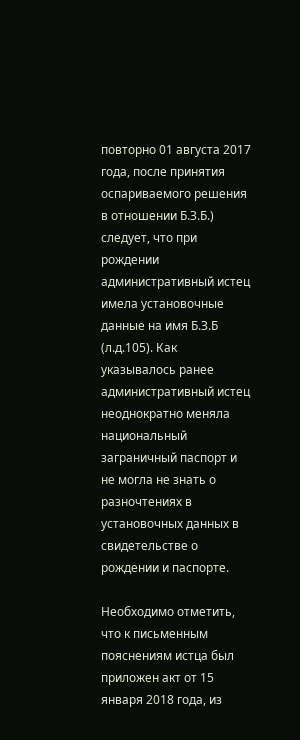повторно 01 августа 2017 года, после принятия оспариваемого решения в отношении Б.З.Б.) следует, что при рождении административный истец имела установочные данные на имя Б.З.Б (л.д.105). Как указывалось ранее административный истец неоднократно меняла национальный заграничный паспорт и не могла не знать о разночтениях в установочных данных в свидетельстве о рождении и паспорте.

Необходимо отметить, что к письменным пояснениям истца был приложен акт от 15 января 2018 года, из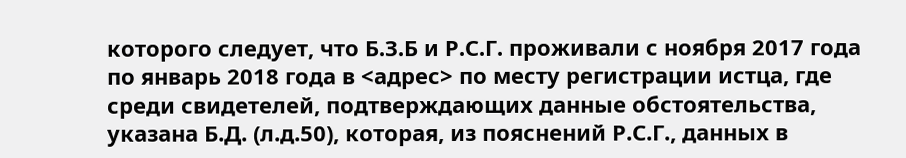которого следует, что Б.З.Б и Р.С.Г. проживали с ноября 2017 года по январь 2018 года в <адрес> по месту регистрации истца, где среди свидетелей, подтверждающих данные обстоятельства, указана Б.Д. (л.д.50), которая, из пояснений Р.С.Г., данных в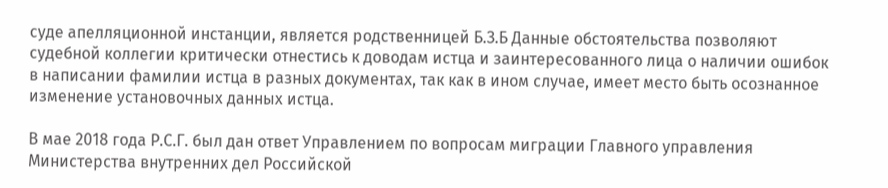суде апелляционной инстанции, является родственницей Б.З.Б Данные обстоятельства позволяют судебной коллегии критически отнестись к доводам истца и заинтересованного лица о наличии ошибок в написании фамилии истца в разных документах, так как в ином случае, имеет место быть осознанное изменение установочных данных истца.

В мае 2018 года Р.С.Г. был дан ответ Управлением по вопросам миграции Главного управления Министерства внутренних дел Российской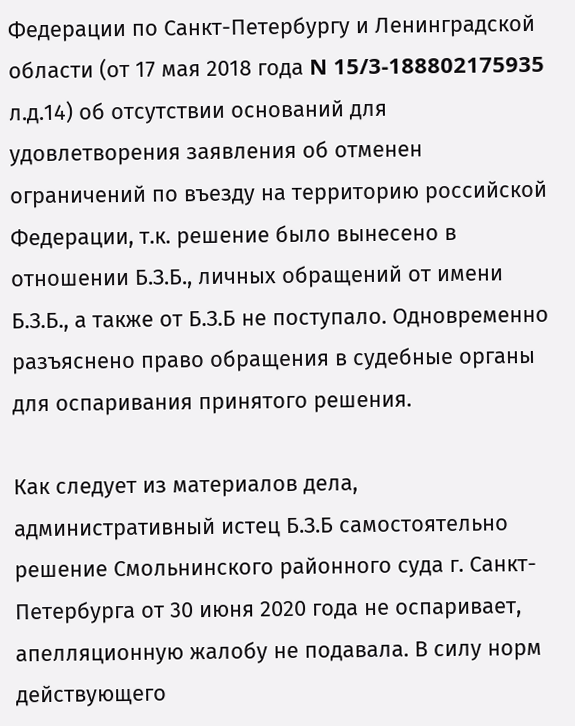Федерации по Санкт-Петербургу и Ленинградской области (от 17 мая 2018 года N 15/3-188802175935 л.д.14) об отсутствии оснований для удовлетворения заявления об отменен ограничений по въезду на территорию российской Федерации, т.к. решение было вынесено в отношении Б.З.Б., личных обращений от имени Б.З.Б., а также от Б.З.Б не поступало. Одновременно разъяснено право обращения в судебные органы для оспаривания принятого решения.

Как следует из материалов дела, административный истец Б.З.Б самостоятельно решение Смольнинского районного суда г. Санкт-Петербурга от 30 июня 2020 года не оспаривает, апелляционную жалобу не подавала. В силу норм действующего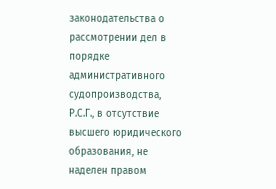законодательства о рассмотрении дел в порядке административного судопроизводства, Р.С.Г., в отсутствие высшего юридического образования, не наделен правом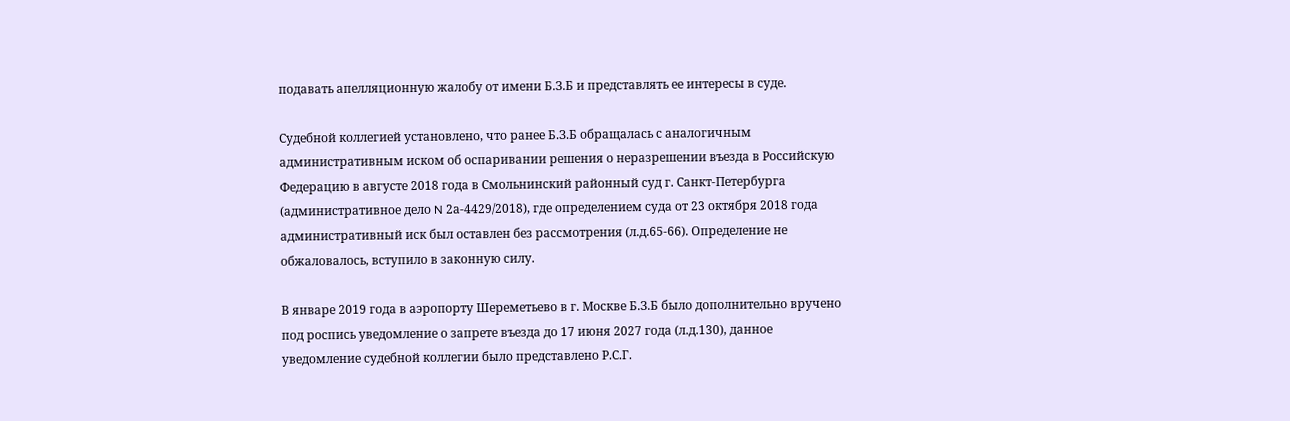подавать апелляционную жалобу от имени Б.З.Б и представлять ее интересы в суде.

Судебной коллегией установлено, что ранее Б.З.Б обращалась с аналогичным административным иском об оспаривании решения о неразрешении въезда в Российскую Федерацию в августе 2018 года в Смольнинский районный суд г. Санкт-Петербурга (административное дело N 2а-4429/2018), где определением суда от 23 октября 2018 года административный иск был оставлен без рассмотрения (л.д.65-66). Определение не обжаловалось, вступило в законную силу.

В январе 2019 года в аэропорту Шереметьево в г. Москве Б.З.Б было дополнительно вручено под роспись уведомление о запрете въезда до 17 июня 2027 года (л.д.130), данное уведомление судебной коллегии было представлено Р.С.Г.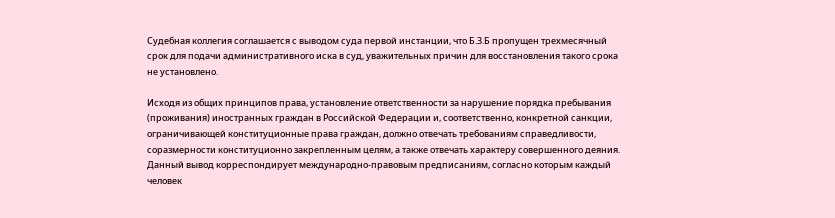Судебная коллегия соглашается с выводом суда первой инстанции, что Б.З.Б пропущен трехмесячный срок для подачи административного иска в суд, уважительных причин для восстановления такого срока не установлено.

Исходя из общих принципов права, установление ответственности за нарушение порядка пребывания (проживания) иностранных граждан в Российской Федерации и, соответственно, конкретной санкции, ограничивающей конституционные права граждан, должно отвечать требованиям справедливости, соразмерности конституционно закрепленным целям, а также отвечать характеру совершенного деяния. Данный вывод корреспондирует международно-правовым предписаниям, согласно которым каждый человек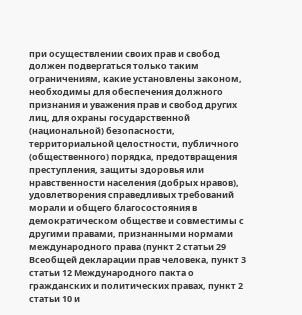при осуществлении своих прав и свобод должен подвергаться только таким ограничениям, какие установлены законом, необходимы для обеспечения должного признания и уважения прав и свобод других лиц, для охраны государственной (национальной) безопасности, территориальной целостности, публичного (общественного) порядка, предотвращения преступления, защиты здоровья или нравственности населения (добрых нравов), удовлетворения справедливых требований морали и общего благосостояния в демократическом обществе и совместимы с другими правами, признанными нормами международного права (пункт 2 статьи 29 Всеобщей декларации прав человека, пункт 3 статьи 12 Международного пакта о гражданских и политических правах, пункт 2 статьи 10 и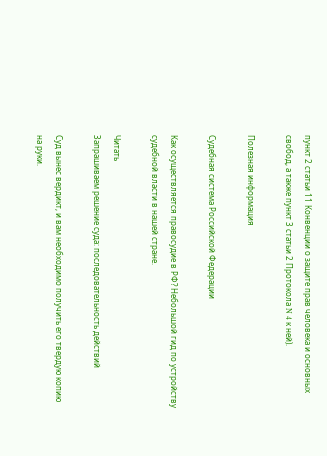пункт 2 статьи 11 Конвенции о защите прав человека и основных свобод, а также пункт 3 статьи 2 Протокола N 4 к ней).

Полезная информация

Судебная система Российской Федерации

Как осуществляется правосудие в РФ? Небольшой гид по устройству судебной власти в нашей стране.

Читать
Запрашиваем решение суда: последовательность действий

Суд вынес вердикт, и вам необходимо получить его твердую копию на руки.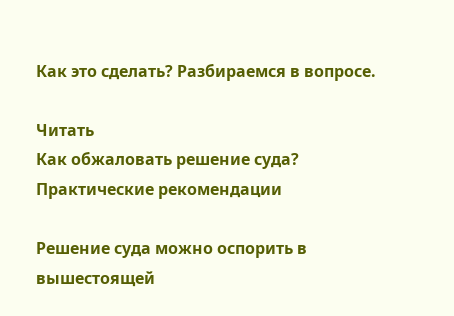Как это сделать? Разбираемся в вопросе.

Читать
Как обжаловать решение суда? Практические рекомендации

Решение суда можно оспорить в вышестоящей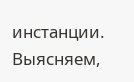инстанции. Выясняем,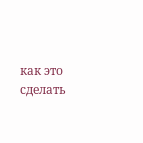как это сделать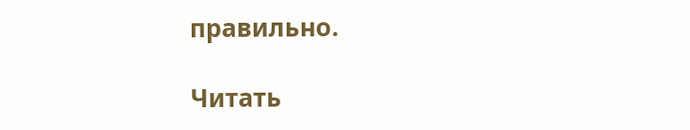правильно.

Читать